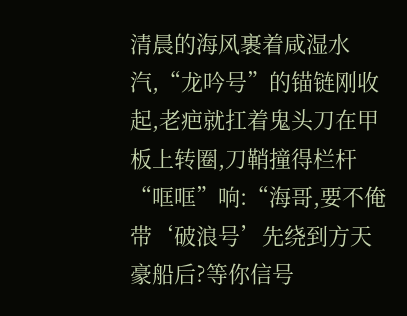清晨的海风裹着咸湿水汽,“龙吟号”的锚链刚收起,老疤就扛着鬼头刀在甲板上转圈,刀鞘撞得栏杆“哐哐”响:“海哥,要不俺带‘破浪号’先绕到方天豪船后?等你信号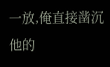一放,俺直接凿沉他的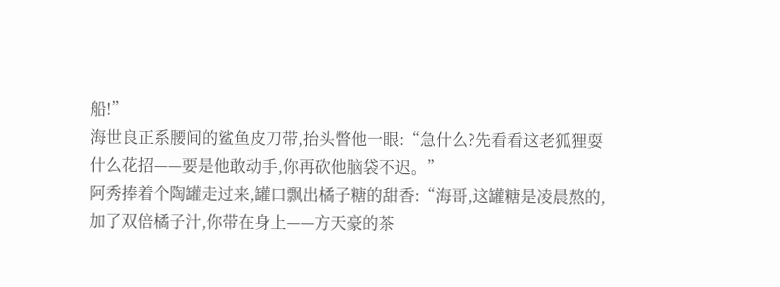船!”
海世良正系腰间的鲨鱼皮刀带,抬头瞥他一眼:“急什么?先看看这老狐狸耍什么花招——要是他敢动手,你再砍他脑袋不迟。”
阿秀捧着个陶罐走过来,罐口飘出橘子糖的甜香:“海哥,这罐糖是凌晨熬的,加了双倍橘子汁,你带在身上——方天豪的茶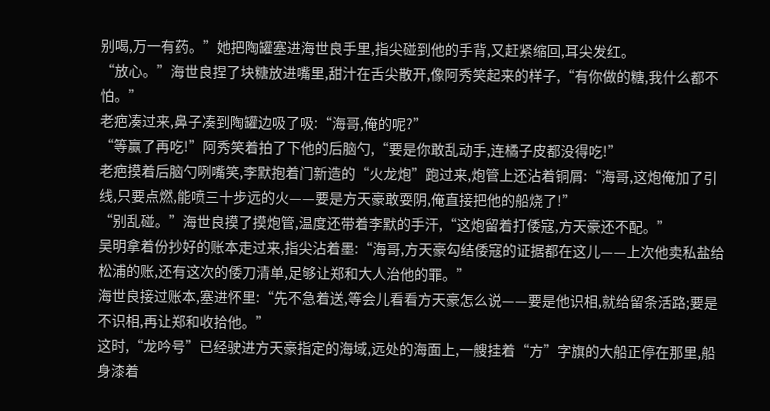别喝,万一有药。”她把陶罐塞进海世良手里,指尖碰到他的手背,又赶紧缩回,耳尖发红。
“放心。”海世良捏了块糖放进嘴里,甜汁在舌尖散开,像阿秀笑起来的样子,“有你做的糖,我什么都不怕。”
老疤凑过来,鼻子凑到陶罐边吸了吸:“海哥,俺的呢?”
“等赢了再吃!”阿秀笑着拍了下他的后脑勺,“要是你敢乱动手,连橘子皮都没得吃!”
老疤摸着后脑勺咧嘴笑,李默抱着门新造的“火龙炮”跑过来,炮管上还沾着铜屑:“海哥,这炮俺加了引线,只要点燃,能喷三十步远的火——要是方天豪敢耍阴,俺直接把他的船烧了!”
“别乱碰。”海世良摸了摸炮管,温度还带着李默的手汗,“这炮留着打倭寇,方天豪还不配。”
吴明拿着份抄好的账本走过来,指尖沾着墨:“海哥,方天豪勾结倭寇的证据都在这儿——上次他卖私盐给松浦的账,还有这次的倭刀清单,足够让郑和大人治他的罪。”
海世良接过账本,塞进怀里:“先不急着送,等会儿看看方天豪怎么说——要是他识相,就给留条活路;要是不识相,再让郑和收拾他。”
这时,“龙吟号”已经驶进方天豪指定的海域,远处的海面上,一艘挂着“方”字旗的大船正停在那里,船身漆着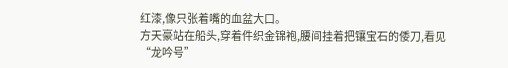红漆,像只张着嘴的血盆大口。
方天豪站在船头,穿着件织金锦袍,腰间挂着把镶宝石的倭刀,看见“龙吟号”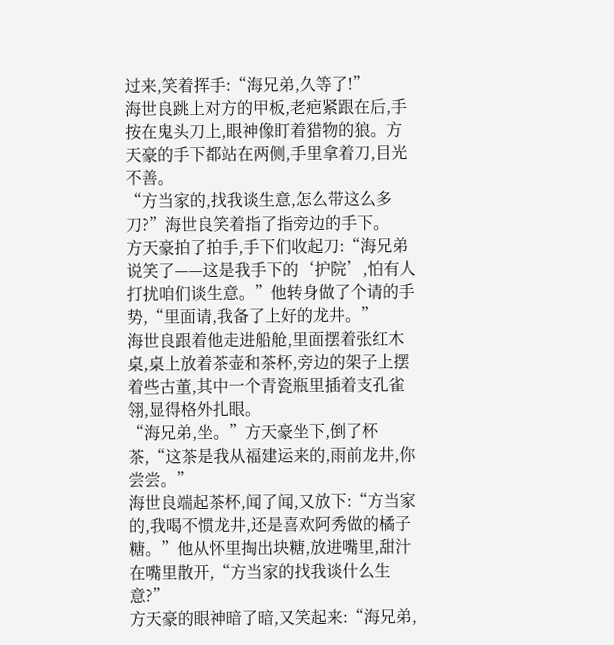过来,笑着挥手:“海兄弟,久等了!”
海世良跳上对方的甲板,老疤紧跟在后,手按在鬼头刀上,眼神像盯着猎物的狼。方天豪的手下都站在两侧,手里拿着刀,目光不善。
“方当家的,找我谈生意,怎么带这么多刀?”海世良笑着指了指旁边的手下。
方天豪拍了拍手,手下们收起刀:“海兄弟说笑了——这是我手下的‘护院’,怕有人打扰咱们谈生意。”他转身做了个请的手势,“里面请,我备了上好的龙井。”
海世良跟着他走进船舱,里面摆着张红木桌,桌上放着茶壶和茶杯,旁边的架子上摆着些古董,其中一个青瓷瓶里插着支孔雀翎,显得格外扎眼。
“海兄弟,坐。”方天豪坐下,倒了杯茶,“这茶是我从福建运来的,雨前龙井,你尝尝。”
海世良端起茶杯,闻了闻,又放下:“方当家的,我喝不惯龙井,还是喜欢阿秀做的橘子糖。”他从怀里掏出块糖,放进嘴里,甜汁在嘴里散开,“方当家的找我谈什么生意?”
方天豪的眼神暗了暗,又笑起来:“海兄弟,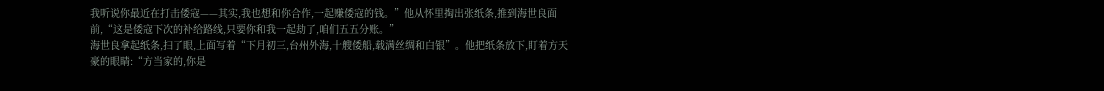我听说你最近在打击倭寇——其实,我也想和你合作,一起赚倭寇的钱。”他从怀里掏出张纸条,推到海世良面前,“这是倭寇下次的补给路线,只要你和我一起劫了,咱们五五分账。”
海世良拿起纸条,扫了眼,上面写着“下月初三,台州外海,十艘倭船,载满丝绸和白银”。他把纸条放下,盯着方天豪的眼睛:“方当家的,你是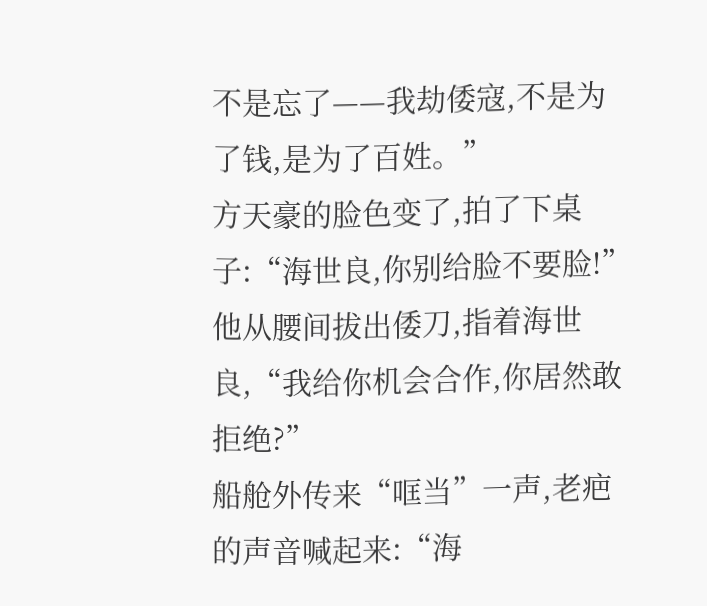不是忘了——我劫倭寇,不是为了钱,是为了百姓。”
方天豪的脸色变了,拍了下桌子:“海世良,你别给脸不要脸!”他从腰间拔出倭刀,指着海世良,“我给你机会合作,你居然敢拒绝?”
船舱外传来“哐当”一声,老疤的声音喊起来:“海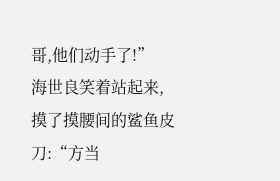哥,他们动手了!”
海世良笑着站起来,摸了摸腰间的鲨鱼皮刀:“方当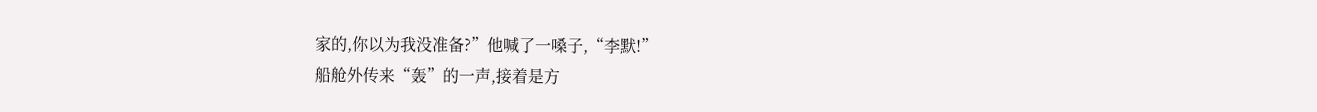家的,你以为我没准备?”他喊了一嗓子,“李默!”
船舱外传来“轰”的一声,接着是方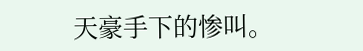天豪手下的惨叫。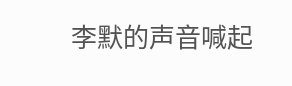李默的声音喊起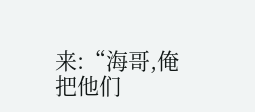来:“海哥,俺把他们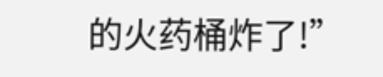的火药桶炸了!”